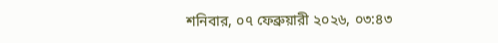শনিবার, ০৭ ফেব্রুয়ারী ২০২৬, ০৩:৪৩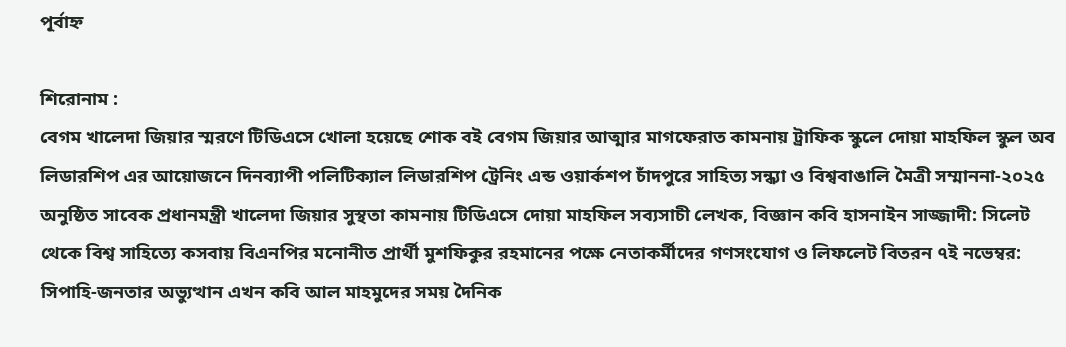পূর্বাহ্ন

শিরোনাম :
বেগম খালেদা জিয়ার স্মরণে টিডিএসে খোলা হয়েছে শোক বই বেগম জিয়ার আত্মার মাগফেরাত কামনায় ট্রাফিক স্কুলে দোয়া মাহফিল স্কুল অব লিডারশিপ এর আয়োজনে দিনব্যাপী পলিটিক্যাল লিডারশিপ ট্রেনিং এন্ড ওয়ার্কশপ চাঁদপুরে সাহিত্য সন্ধ্যা ও বিশ্ববাঙালি মৈত্রী সম্মাননা-২০২৫ অনুষ্ঠিত সাবেক প্রধানমন্ত্রী খালেদা জিয়ার সুস্থতা কামনায় টিডিএসে দোয়া মাহফিল সব্যসাচী লেখক, বিজ্ঞান কবি হাসনাইন সাজ্জাদী: সিলেট থেকে বিশ্ব সাহিত্যে কসবায় বিএনপির মনোনীত প্রার্থী মুশফিকুর রহমানের পক্ষে নেতাকর্মীদের গণসংযোগ ও লিফলেট বিতরন ৭ই নভেম্বর: সিপাহি-জনতার অভ্যুত্থান এখন কবি আল মাহমুদের সময় দৈনিক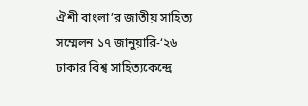ঐশী বাংলা’র জাতীয় সাহিত্য সম্মেলন ১৭ জানুয়ারি-‘২৬ ঢাকার বিশ্ব সাহিত্যকেন্দ্রে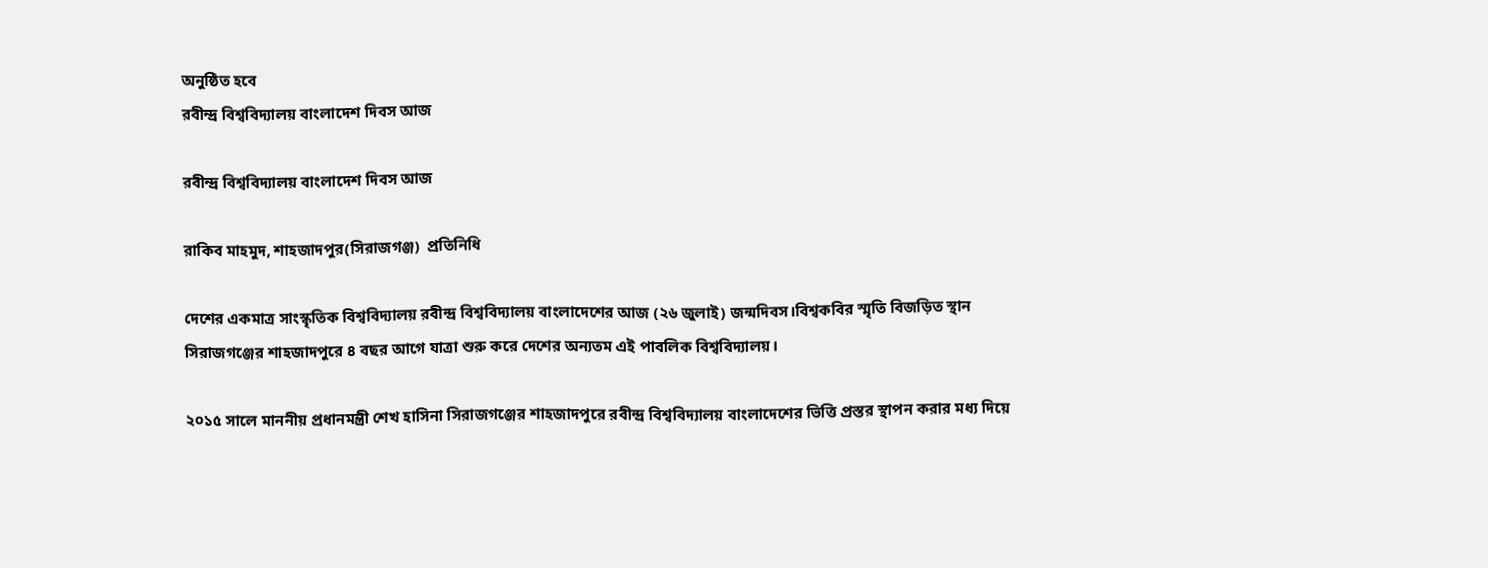অনুষ্ঠিত হবে
রবীন্দ্র বিশ্ববিদ্যালয় বাংলাদেশ দিবস আজ

রবীন্দ্র বিশ্ববিদ্যালয় বাংলাদেশ দিবস আজ

রাকিব মাহমুদ, শাহজাদপুর(সিরাজগঞ্জ)  প্রতিনিধি

দেশের একমাত্র সাংস্কৃতিক বিশ্ববিদ্যালয় রবীন্দ্র বিশ্ববিদ্যালয় বাংলাদেশের আজ (২৬ জুলাই) জন্মদিবস।বিশ্বকবির স্মৃতি বিজড়িত স্থান সিরাজগঞ্জের শাহজাদপুরে ৪ বছর আগে যাত্রা শুরু করে দেশের অন্যতম এই পাবলিক বিশ্ববিদ্যালয়।

২০১৫ সালে মাননীয় প্রধানমন্ত্রী শেখ হাসিনা সিরাজগঞ্জের শাহজাদপুরে রবীন্দ্র বিশ্ববিদ্যালয় বাংলাদেশের ভিত্তি প্রস্তর স্থাপন করার মধ্য দিয়ে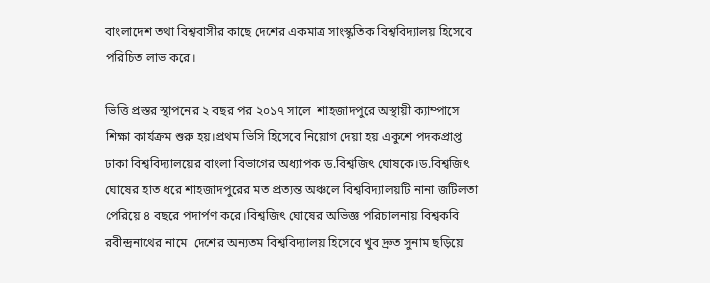বাংলাদেশ তথা বিশ্ববাসীর কাছে দেশের একমাত্র সাংস্কৃতিক বিশ্ববিদ্যালয় হিসেবে পরিচিত লাভ করে।

ভিত্তি প্রস্তর স্থাপনের ২ বছর পর ২০১৭ সালে  শাহজাদপুরে অস্থায়ী ক্যাম্পাসে শিক্ষা কার্যক্রম শুরু হয়।প্রথম ভিসি হিসেবে নিয়োগ দেয়া হয় একুশে পদকপ্রাপ্ত ঢাকা বিশ্ববিদ্যালয়ের বাংলা বিভাগের অধ্যাপক ড.বিশ্বজিৎ ঘোষকে।ড.বিশ্বজিৎ ঘোষের হাত ধরে শাহজাদপুরের মত প্রত্যন্ত অঞ্চলে বিশ্ববিদ্যালয়টি নানা জটিলতা পেরিয়ে ৪ বছরে পদার্পণ করে।বিশ্বজিৎ ঘোষের অভিজ্ঞ পরিচালনায় বিশ্বকবি রবীন্দ্রনাথের নামে  দেশের অন্যতম বিশ্ববিদ্যালয় হিসেবে খুব দ্রুত সুনাম ছড়িয়ে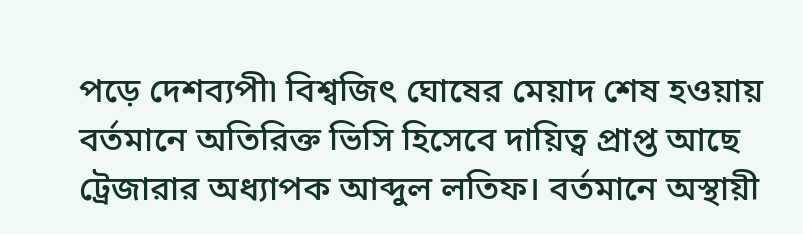পড়ে দেশব্যপী৷ বিশ্বজিৎ ঘোষের মেয়াদ শেষ হওয়ায় বর্তমানে অতিরিক্ত ভিসি হিসেবে দায়িত্ব প্রাপ্ত আছে ট্রেজারার অধ্যাপক আব্দুল লতিফ। বর্তমানে অস্থায়ী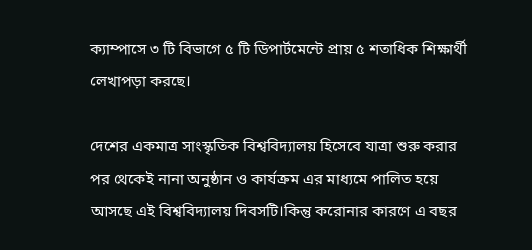ক্যাম্পাসে ৩ টি বিভাগে ৫ টি ডিপার্টমেন্টে প্রায় ৫ শতাধিক শিক্ষার্থী লেখাপড়া করছে।

দেশের একমাত্র সাংস্কৃতিক বিশ্ববিদ্যালয় হিসেবে যাত্রা শুরু করার পর থেকেই নানা অনুষ্ঠান ও কার্যক্রম এর মাধ্যমে পালিত হয়ে আসছে এই বিশ্ববিদ্যালয় দিবসটি।কিন্তু করোনার কারণে এ বছর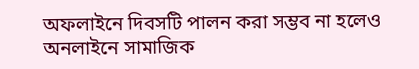অফলাইনে দিবসটি পালন করা সম্ভব না হলেও অনলাইনে সামাজিক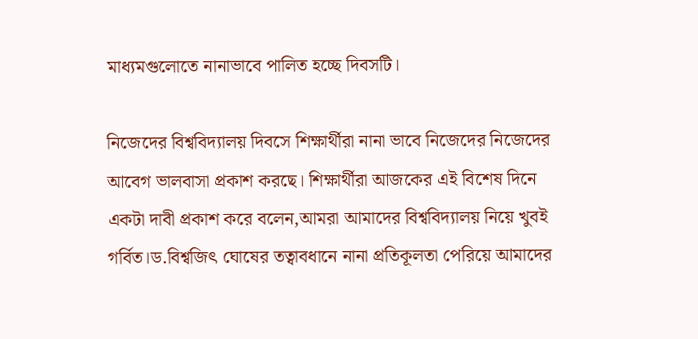মাধ্যমগুলোতে নানাভাবে পালিত হচ্ছে দিবসটি।

নিজেদের বিশ্ববিদ্যালয় দিবসে শিক্ষার্থীরা নানা ভাবে নিজেদের নিজেদের আবেগ ভালবাসা প্রকাশ করছে। শিক্ষার্থীরা আজকের এই বিশেষ দিনে একটা দাবী প্রকাশ করে বলেন,আমরা আমাদের বিশ্ববিদ্যালয় নিয়ে খুবই গর্বিত।ড.বিশ্বজিৎ ঘোষের তত্বাবধানে নানা প্রতিকূলতা পেরিয়ে আমাদের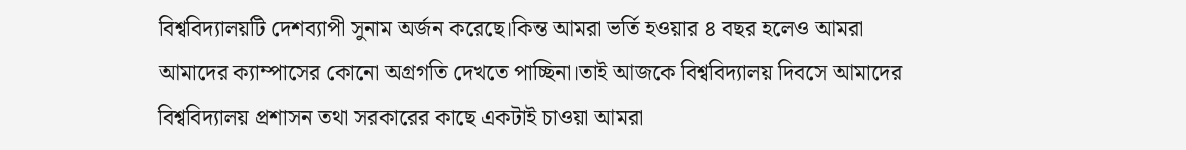বিশ্ববিদ্যালয়টি দেশব্যাপী সুনাম অর্জন করেছে।কিন্ত আমরা ভর্তি হওয়ার ৪ বছর হলেও আমরা আমাদের ক্যাম্পাসের কোনো অগ্রগতি দেখতে পাচ্ছিনা।তাই আজকে বিশ্ববিদ্যালয় দিবসে আমাদের বিশ্ববিদ্যালয় প্রশাসন তথা সরকারের কাছে একটাই চাওয়া আমরা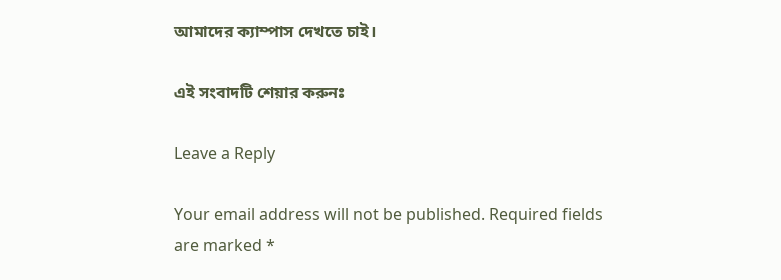আমাদের ক্যাম্পাস দেখতে চাই।

এই সংবাদটি শেয়ার করুনঃ

Leave a Reply

Your email address will not be published. Required fields are marked *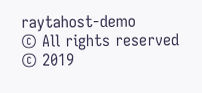raytahost-demo
© All rights reserved © 2019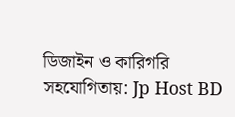ডিজাইন ও কারিগরি সহযোগিতায়: Jp Host BD